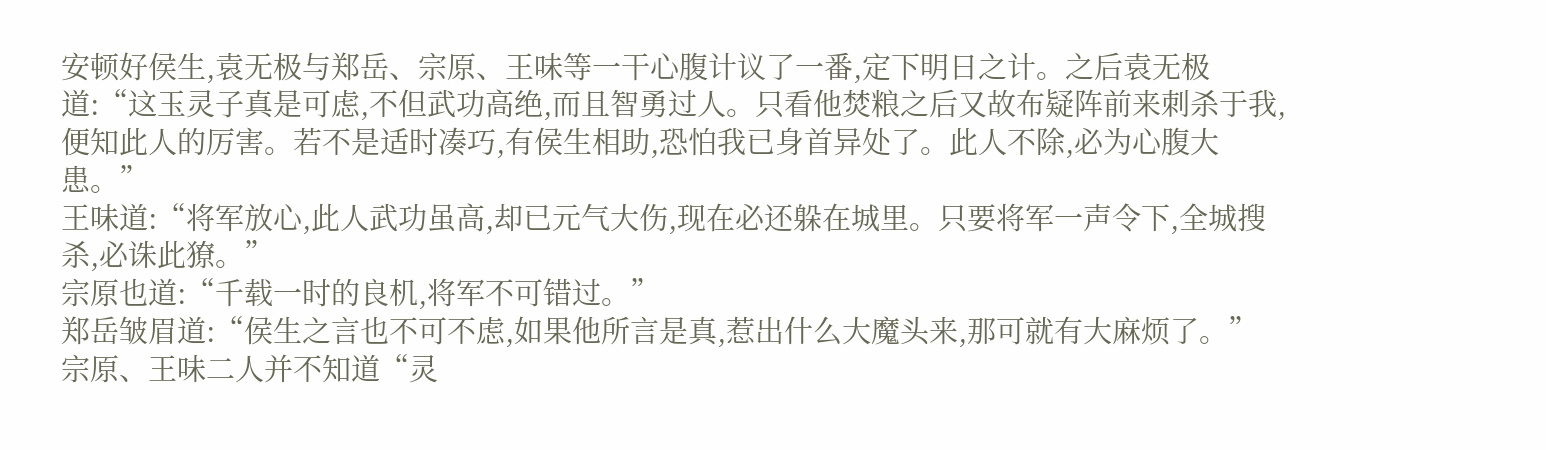安顿好侯生,袁无极与郑岳、宗原、王味等一干心腹计议了一番,定下明日之计。之后袁无极道:“这玉灵子真是可虑,不但武功高绝,而且智勇过人。只看他焚粮之后又故布疑阵前来刺杀于我,便知此人的厉害。若不是适时凑巧,有侯生相助,恐怕我已身首异处了。此人不除,必为心腹大患。”
王味道:“将军放心,此人武功虽高,却已元气大伤,现在必还躲在城里。只要将军一声令下,全城搜杀,必诛此獠。”
宗原也道:“千载一时的良机,将军不可错过。”
郑岳皱眉道:“侯生之言也不可不虑,如果他所言是真,惹出什么大魔头来,那可就有大麻烦了。”
宗原、王味二人并不知道“灵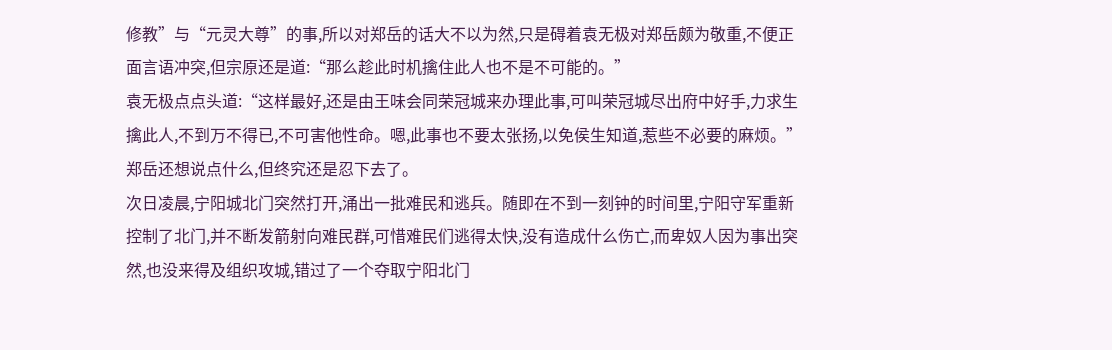修教”与“元灵大尊”的事,所以对郑岳的话大不以为然,只是碍着袁无极对郑岳颇为敬重,不便正面言语冲突,但宗原还是道:“那么趁此时机擒住此人也不是不可能的。”
袁无极点点头道:“这样最好,还是由王味会同荣冠城来办理此事,可叫荣冠城尽出府中好手,力求生擒此人,不到万不得已,不可害他性命。嗯,此事也不要太张扬,以免侯生知道,惹些不必要的麻烦。”
郑岳还想说点什么,但终究还是忍下去了。
次日凌晨,宁阳城北门突然打开,涌出一批难民和逃兵。随即在不到一刻钟的时间里,宁阳守军重新控制了北门,并不断发箭射向难民群,可惜难民们逃得太快,没有造成什么伤亡,而卑奴人因为事出突然,也没来得及组织攻城,错过了一个夺取宁阳北门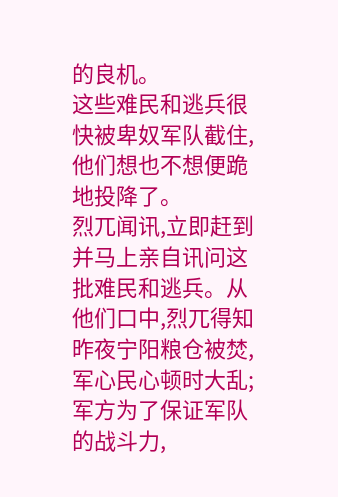的良机。
这些难民和逃兵很快被卑奴军队截住,他们想也不想便跪地投降了。
烈兀闻讯,立即赶到并马上亲自讯问这批难民和逃兵。从他们口中,烈兀得知昨夜宁阳粮仓被焚,军心民心顿时大乱;军方为了保证军队的战斗力,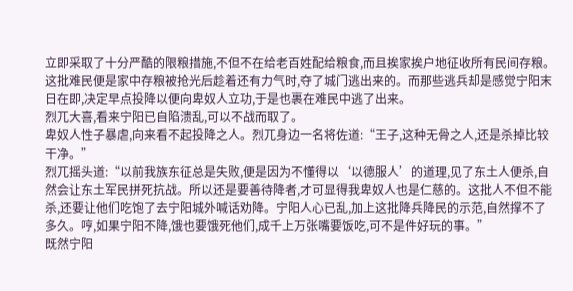立即采取了十分严酷的限粮措施,不但不在给老百姓配给粮食,而且挨家挨户地征收所有民间存粮。这批难民便是家中存粮被抢光后趁着还有力气时,夺了城门逃出来的。而那些逃兵却是感觉宁阳末日在即,决定早点投降以便向卑奴人立功,于是也裹在难民中逃了出来。
烈兀大喜,看来宁阳已自陷溃乱,可以不战而取了。
卑奴人性子暴虐,向来看不起投降之人。烈兀身边一名将佐道:“王子,这种无骨之人,还是杀掉比较干净。”
烈兀摇头道:“以前我族东征总是失败,便是因为不懂得以‘以德服人’的道理,见了东土人便杀,自然会让东土军民拼死抗战。所以还是要善待降者,才可显得我卑奴人也是仁慈的。这批人不但不能杀,还要让他们吃饱了去宁阳城外喊话劝降。宁阳人心已乱,加上这批降兵降民的示范,自然撑不了多久。哼,如果宁阳不降,饿也要饿死他们,成千上万张嘴要饭吃,可不是件好玩的事。”
既然宁阳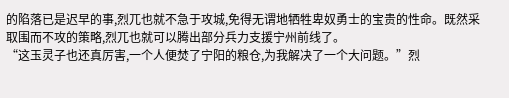的陷落已是迟早的事,烈兀也就不急于攻城,免得无谓地牺牲卑奴勇士的宝贵的性命。既然采取围而不攻的策略,烈兀也就可以腾出部分兵力支援宁州前线了。
“这玉灵子也还真厉害,一个人便焚了宁阳的粮仓,为我解决了一个大问题。”烈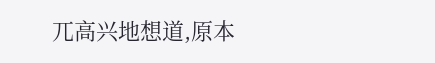兀高兴地想道,原本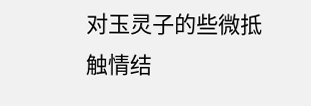对玉灵子的些微抵触情结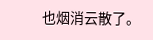也烟消云散了。